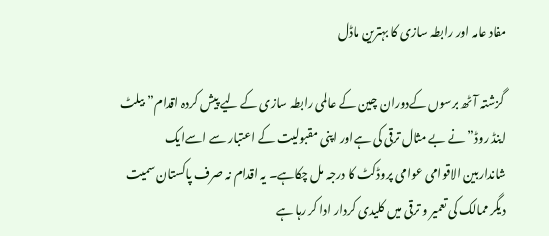مفاد عامہ اور رابطہ سازی کا بہترین ماڈل

 گزشتہ آٹھ برسوں کےدوران چین کے عالمی رابطہ سازی کے لیے پیش کردہ اقدام”بیلٹ اینڈ روڈ” نے بے مثال ترقی کی ہےاور اپنی مقبولیت کے اعتبار سے اسےایک شانداربین الاقوامی عوامی پروڈکٹ کا درجہ مل چکاہے۔ یہ اقدام نہ صرف پاکستان سمیت دیگر ممالک کی تعمیر و ترقی میں کلیدی کردار ادا کر رہا ہے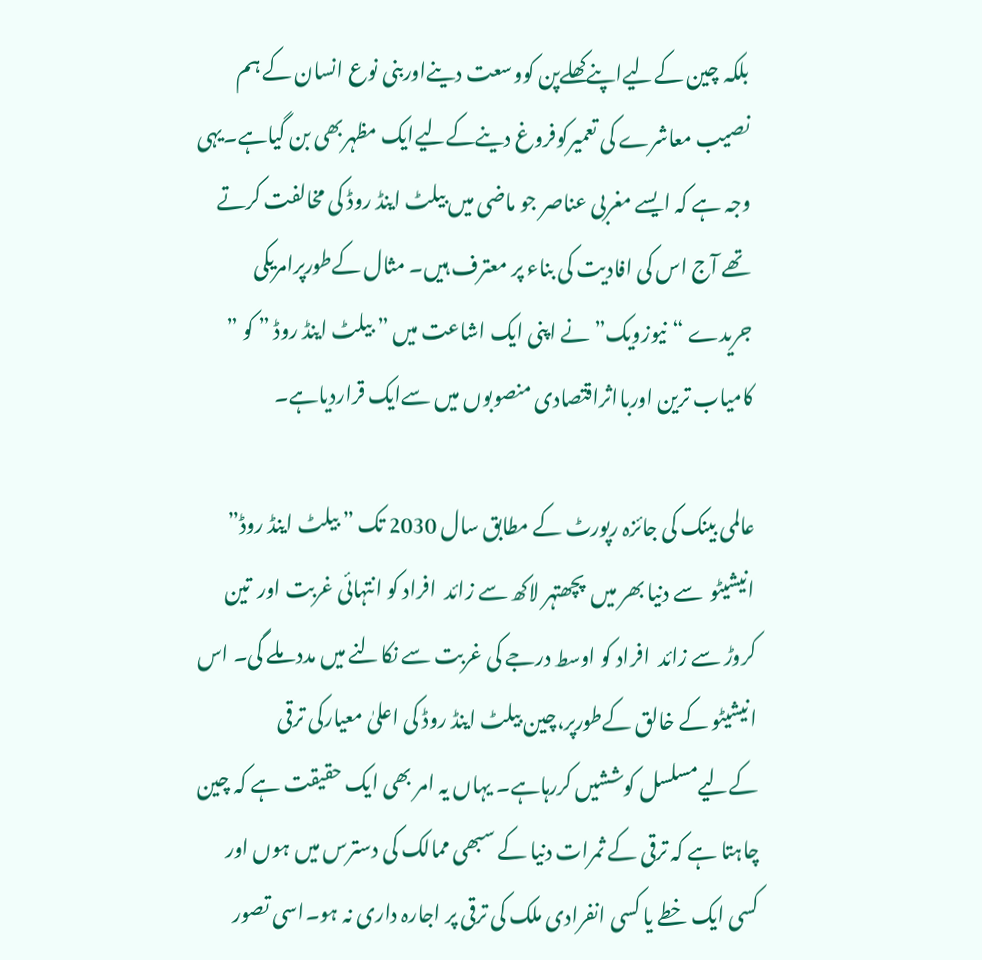بلکہ چین کےلیےاپنےکھلےپن کووسعت دینےاوربنی نوع انسان کے ہم نصیب معاشرے کی تعمیرکوفروغ دینےکےلیےایک مظہربھی بن گیاہے۔یہی وجہ ہے کہ ایسے مغربی عناصر جو ماضی میں بیلٹ اینڈ روڈ کی مخالفت کرتے تھے آج اس کی افادیت کی بناء پر معترف ہیں۔ مثال کےطورپرامریکی جریدے “نیوزویک” نے اپنی ایک اشاعت میں ” بیلٹ اینڈ روڈ ” کو ” کامیاب ترین اوربااثراقتصادی منصوبوں میں سےایک قراردیاہے۔

عالمی بینک کی جائزہ رپورٹ کے مطابق سال 2030 تک ” بیلٹ اینڈ روڈ” انیشیٹو  سے دنیا بھر میں  پچھتہر لاکھ سے زائد  افراد کو انتہائی غربت اور  تین کروڑ سے زائد  افراد کو اوسط درجے کی غربت سے نکالنے میں مدد ملے گی۔ اس انیشیٹو کے خالق کےطورپر،چین بیلٹ اینڈ روڈ کی اعلیٰ معیارکی ترقی کےلیےمسلسل کوششیں کررہاہے۔ یہاں یہ امر بھی ایک حقیقت ہے کہ چین چاہتا ہے کہ ترقی کے ثمرات دنیا کے سبھی ممالک کی دسترس میں ہوں اور کسی ایک خطے یا کسی انفرادی ملک کی ترقی پر اجارہ داری نہ ہو۔اسی تصور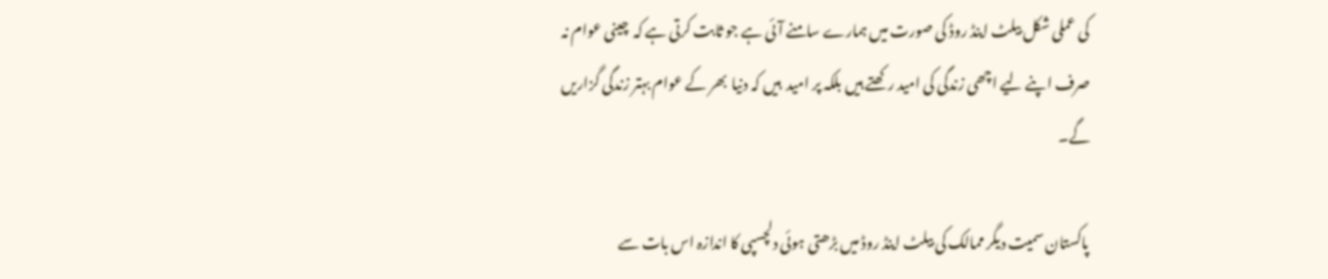کی عملی شکل بیلٹ اینڈ روڈ کی صورت میں ہمارے سامنے آئی ہے جو ثابت کرتی ہے کہ  چینی عوام نہ صرف اپنے لیے اچھی زندگی کی امید رکھتے ہیں بلکہ پر امید  ہیں کہ دنیا  بھر کے عوام بہتر زندگی گزاریں گے۔

پاکستان سمیت دیگر ممالک کی بیلٹ اینڈ روڈ میں بڑھتی ہوئی دلچسپی کا اندازہ اس بات سے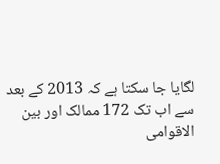لگایا جا سکتا ہے کہ 2013 کے بعد سے اب تک 172 ممالک اور بین الاقوامی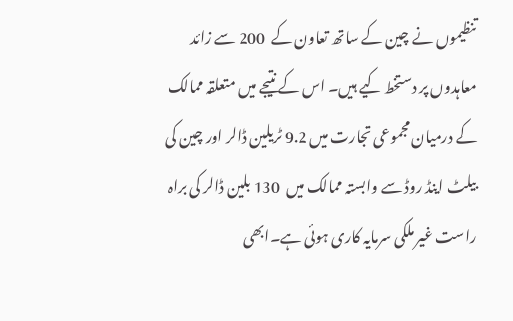تنظیموں نے چین کے ساتھ تعاون کے  200 سے زائد  معاہدوں پر دستخط کیے ہیں۔ اس کے نتیجے میں متعلقہ ممالک کے درمیان مجموعی تجارت میں 9.2 ٹریلین ڈالر اور چین کی بیلٹ اینڈ روڈ سے وابستہ ممالک میں  130 بلین ڈالر کی براہ راست غیر ملکی سرمایہ کاری ہوئی ہے۔ابھی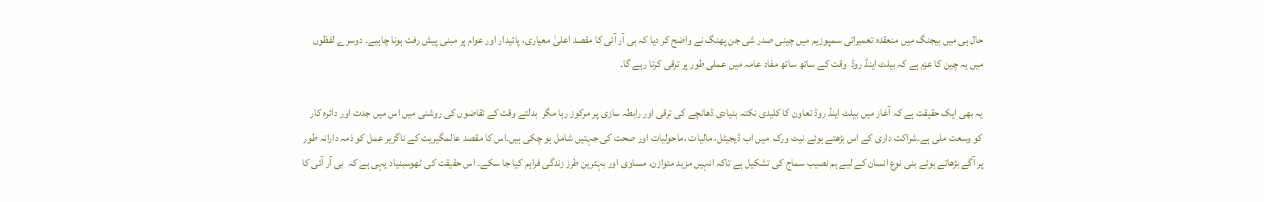حال ہی میں بیجنگ میں منعقدہ تعمیراتی سمپوزیم میں چینی صدر شی جن پھنگ نے واضح کر دیا کہ بی آر آئی کا مقصد اعلیٰ معیاری، پائیدار اور عوام پر مبنی پیش رفت ہونا چاہیے۔ دوسرے لفظوں میں یہ چین کا عزم ہے کہ بیلٹ اینڈ روڈ  وقت کے ساتھ ساتھ مفاد عامہ میں عملی طور پر ترقی کرتا رہے گا۔

یہ بھی ایک حقیقت ہے کہ آغاز میں بیلٹ اینڈ روڈ تعاون کا کلیدی نکتہ بنیادی ڈھانچے کی ترقی اور رابطہ سازی پر مرکوز رہا مگر  بدلتے وقت کے تقاضوں کی روشنی میں اس میں جدت اور دائرہ کار کو وسعت ملی ہے۔شراکت داری کے اس بڑھتے ہوئے نیٹ ورک  میں اب ڈیجیٹل، مالیات ،ماحولیات اور صحت کی جہتیں شامل ہو چکی ہیں۔اس کا مقصد عالمگیریت کے ناگزیر عمل کو ذمہ دارانہ طور پر آگے بڑھاتے ہوئے بنی نوع انسان کے لیے ہم نصیب سماج کی تشکیل ہے تاکہ انہیں مزید متوازن، مساوی اور بہترین طرز زندگی فراہم کیا جا سکے۔ اس حقیقت کی ٹھوسبنیاد یہی ہے کہ  بی آر آئی کا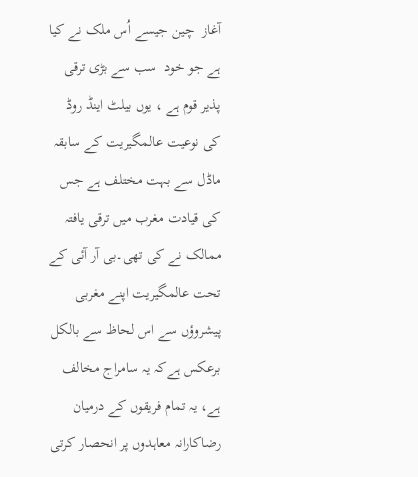آغاز  چین جیسے اُس ملک نے کیا ہے جو خود  سب سے بڑی ترقی پذیر قوم ہے ، یوں بیلٹ اینڈ روڈ کی نوعیت عالمگیریت کے سابقہ ماڈل سے بہت مختلف ہے جس کی قیادت مغرب میں ترقی یافتہ ممالک نے کی تھی۔بی آر آئی کے تحت عالمگیریت اپنے مغربی پیشروؤں سے اس لحاظ سے بالکل برعکس ہےکہ یہ سامراج مخالف ہے، یہ تمام فریقوں کے درمیان رضاکارانہ معاہدوں پر انحصار کرتی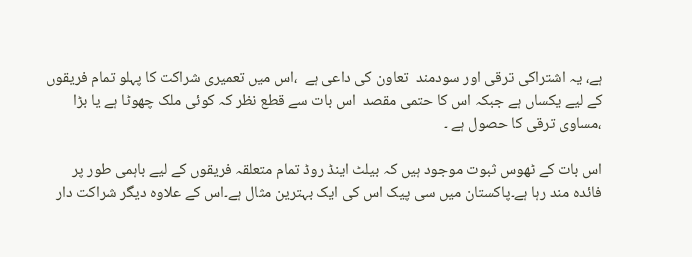ہے، یہ اشتراکی ترقی اور سودمند  تعاون کی داعی ہے  ،اس میں تعمیری شراکت کا پہلو تمام فریقوں کے لیے یکساں ہے جبکہ اس کا حتمی مقصد  اس بات سے قطع نظر کہ کوئی ملک چھوٹا ہے یا بڑا ،مساوی ترقی کا حصول ہے ۔

اس بات کے ٹھوس ثبوت موجود ہیں کہ بیلٹ اینڈ روڈ تمام متعلقہ فریقوں کے لیے باہمی طور پر فائدہ مند رہا ہے۔پاکستان میں سی پیک اس کی ایک بہترین مثال ہے۔اس کے علاوہ دیگر شراکت دار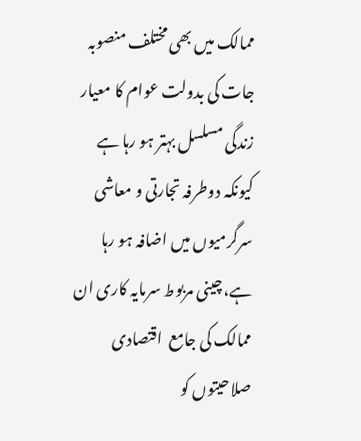ممالک میں بھی مختلف منصوبہ جات کی بدولت عوام کا معیار زندگی مسلسل بہتر ہو رہا ہے کیونکہ دوطرفہ تجارتی و معاشی سرگرمیوں میں اضافہ ہو رہا ہے، چینی مربوط سرمایہ کاری ان ممالک کی جامع  اقتصادی صلاحیتوں کو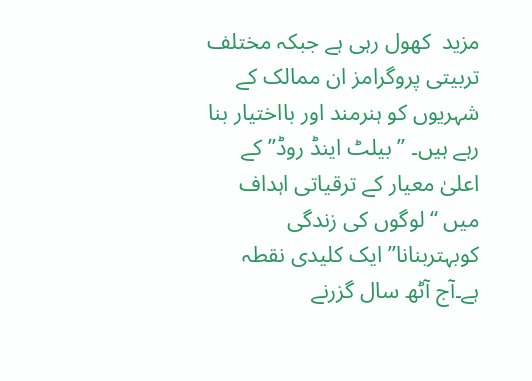مزید  کھول رہی ہے جبکہ مختلف تربیتی پروگرامز ان ممالک کے شہریوں کو ہنرمند اور بااختیار بنا رہے ہیں۔ ” بیلٹ اینڈ روڈ” کے اعلیٰ معیار کے ترقیاتی اہداف میں “لوگوں کی زندگی کوبہتربنانا” ایک کلیدی نقطہ ہے۔آج آٹھ سال گزرنے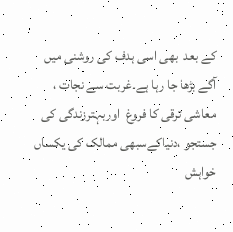کے بعد  بھی اسی ہدف کی روشنی میں آگے بڑھا جا رہا ہے۔غربت سے نجات ، معاشی ترقی کا فروغ  اوربہترزندگی کی جستجو ،دنیاکےسبھی ممالک کی یکساں خواہش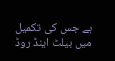ہے جس کی تکمیل میں بیلٹ اینڈ روڈ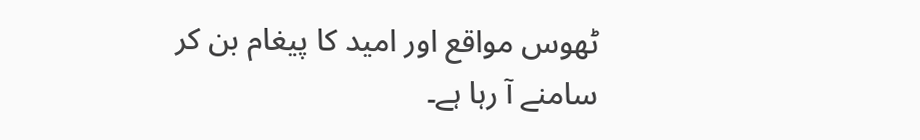ٹھوس مواقع اور امید کا پیغام بن کر سامنے آ رہا ہے۔